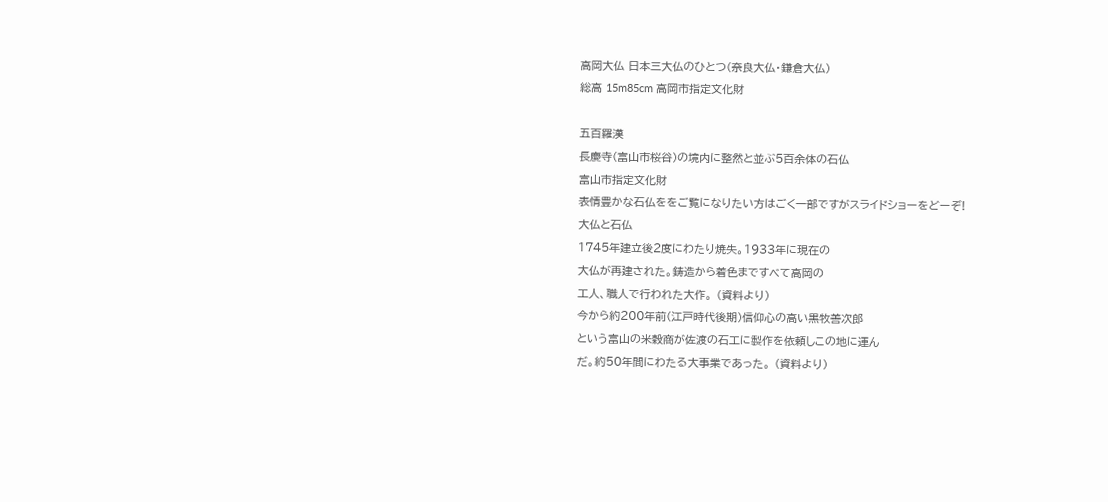高岡大仏 日本三大仏のひとつ(奈良大仏・鎌倉大仏)
総高 15m85cm 高岡市指定文化財

五百羅漢
長慶寺(富山市桜谷)の境内に整然と並ぶ5百余体の石仏
富山市指定文化財
表情豊かな石仏ををご覧になりたい方はごく一部ですがスライドショーをどーぞ!
大仏と石仏
1745年建立後2度にわたり焼失。1933年に現在の
大仏が再建された。鋳造から着色まですべて高岡の
工人、職人で行われた大作。 (資料より)
今から約200年前(江戸時代後期)信仰心の高い黒牧善次郎
という富山の米穀商が佐渡の石工に製作を依頼しこの地に運ん
だ。約50年間にわたる大事業であった。 (資料より)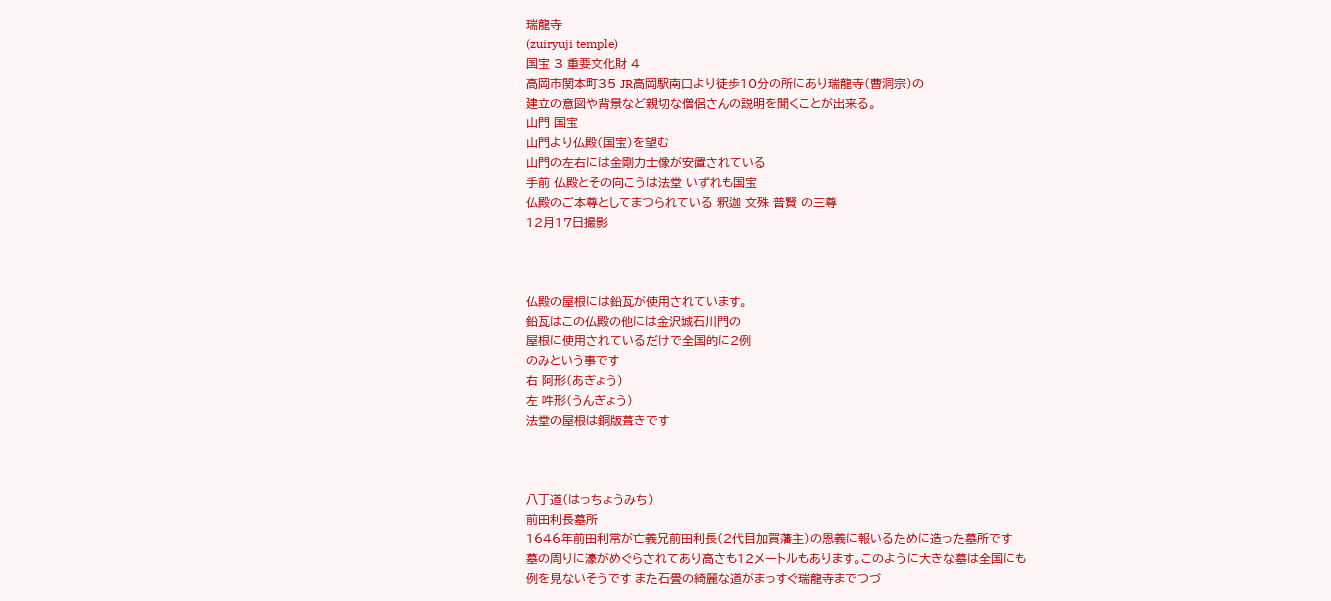瑞龍寺
(zuiryuji temple)
国宝 3 重要文化財 4
高岡市関本町35 JR高岡駅南口より徒歩10分の所にあり瑞龍寺(曹洞宗)の
建立の意図や背景など親切な僧侶さんの説明を聞くことが出来る。
山門 国宝
山門より仏殿(国宝)を望む
山門の左右には金剛力士像が安置されている
手前 仏殿とその向こうは法堂 いずれも国宝
仏殿のご本尊としてまつられている 釈迦 文殊 普賢 の三尊
12月17日撮影



仏殿の屋根には鉛瓦が使用されています。
鉛瓦はこの仏殿の他には金沢城石川門の
屋根に使用されているだけで全国的に2例
のみという事です
右 阿形(あぎょう)
左 吽形(うんぎょう)
法堂の屋根は銅版葺きです



八丁道(はっちょうみち)
前田利長墓所
1646年前田利常が亡義兄前田利長(2代目加賀藩主)の恩義に報いるために造った墓所です
墓の周りに濠がめぐらされてあり高さも12メートルもあります。このように大きな墓は全国にも
例を見ないそうです また石畳の綺麗な道がまっすぐ瑞龍寺までつづ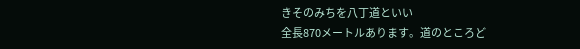きそのみちを八丁道といい
全長870メートルあります。道のところど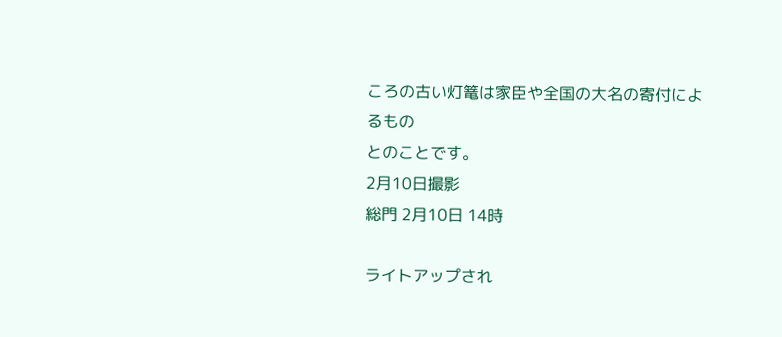ころの古い灯篭は家臣や全国の大名の寄付によるもの
とのことです。
2月10日撮影
総門 2月10日 14時

ライトアップされ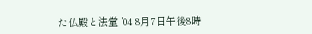た仏殿と法堂 ’04 8月7日午後8時